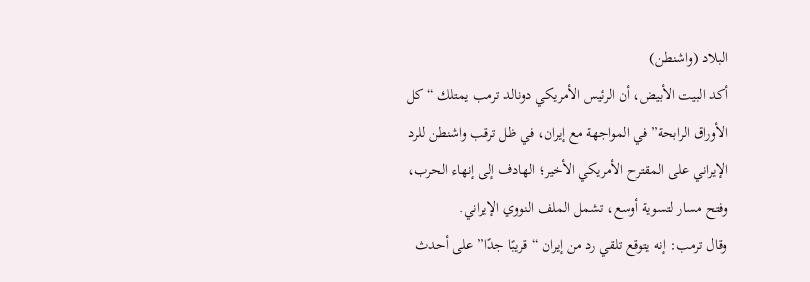البلاد (واشنطن)
أكد البيت الأبيض، أن الرئيس الأمريكي دونالد ترمب يمتلك “كل الأوراق الرابحة” في المواجهة مع إيران، في ظل ترقب واشنطن للرد الإيراني على المقترح الأمريكي الأخير؛ الهادف إلى إنهاء الحرب، وفتح مسار لتسوية أوسع، تشمل الملف النووي الإيراني.
وقال ترمب: إنه يتوقع تلقي رد من إيران “قريبًا جدًا” على أحدث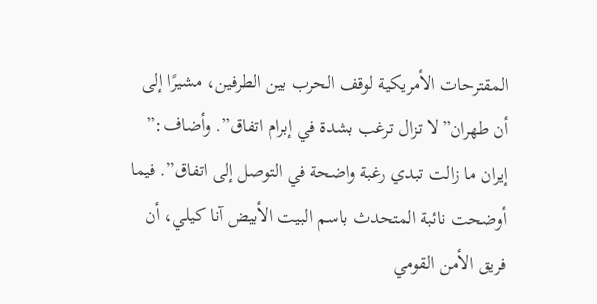المقترحات الأمريكية لوقف الحرب بين الطرفين، مشيرًا إلى أن طهران”لا تزال ترغب بشدة في إبرام اتفاق”. وأضاف:” إيران ما زالت تبدي رغبة واضحة في التوصل إلى اتفاق”. فيما أوضحت نائبة المتحدث باسم البيت الأبيض آنا كيلي، أن فريق الأمن القومي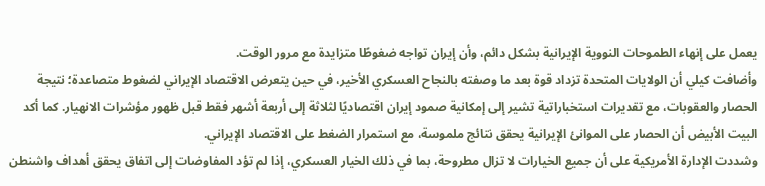يعمل على إنهاء الطموحات النووية الإيرانية بشكل دائم، وأن إيران تواجه ضغوطًا متزايدة مع مرور الوقت.
وأضافت كيلي أن الولايات المتحدة تزداد قوة بعد ما وصفته بالنجاح العسكري الأخير، في حين يتعرض الاقتصاد الإيراني لضغوط متصاعدة؛ نتيجة الحصار والعقوبات، مع تقديرات استخباراتية تشير إلى إمكانية صمود إيران اقتصاديًا لثلاثة إلى أربعة أشهر فقط قبل ظهور مؤشرات الانهيار. كما أكد البيت الأبيض أن الحصار على الموانئ الإيرانية يحقق نتائج ملموسة، مع استمرار الضغط على الاقتصاد الإيراني.
وشددت الإدارة الأمريكية على أن جميع الخيارات لا تزال مطروحة، بما في ذلك الخيار العسكري، إذا لم تؤد المفاوضات إلى اتفاق يحقق أهداف واشنطن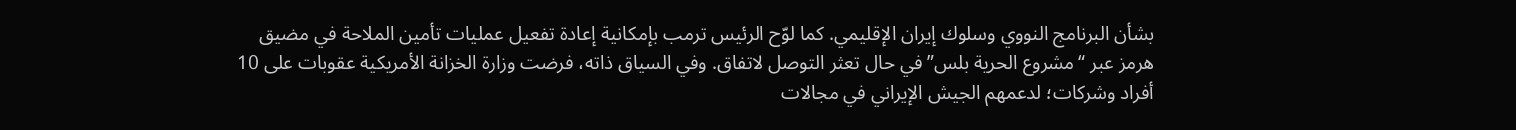بشأن البرنامج النووي وسلوك إيران الإقليمي. كما لوّح الرئيس ترمب بإمكانية إعادة تفعيل عمليات تأمين الملاحة في مضيق هرمز عبر “مشروع الحرية بلس” في حال تعثر التوصل لاتفاق. وفي السياق ذاته، فرضت وزارة الخزانة الأمريكية عقوبات على 10 أفراد وشركات؛ لدعمهم الجيش الإيراني في مجالات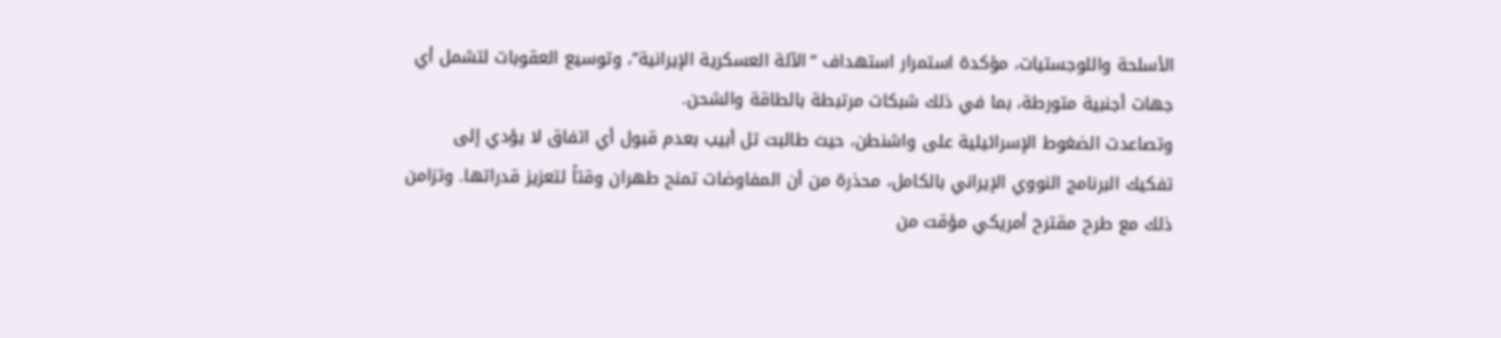الأسلحة واللوجستيات، مؤكدة استمرار استهداف “الآلة العسكرية الإيرانية”، وتوسيع العقوبات لتشمل أي جهات أجنبية متورطة، بما في ذلك شبكات مرتبطة بالطاقة والشحن.
وتصاعدت الضغوط الإسرائيلية على واشنطن، حيث طالبت تل أبيب بعدم قبول أي اتفاق لا يؤدي إلى تفكيك البرنامج النووي الإيراني بالكامل، محذرة من أن المفاوضات تمنح طهران وقتاً لتعزيز قدراتها. وتزامن ذلك مع طرح مقترح أمريكي مؤقت من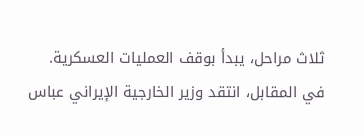ثلاث مراحل، يبدأ بوقف العمليات العسكرية.
في المقابل، انتقد وزير الخارجية الإيراني عباس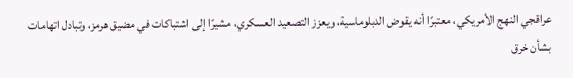عراقجي النهج الأمريكي، معتبرًا أنه يقوض الدبلوماسية، ويعزز التصعيد العسكري، مشيرًا إلى اشتباكات في مضيق هرمز، وتبادل اتهامات بشأن خرق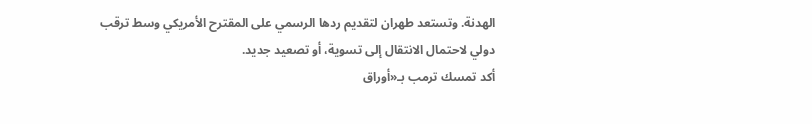الهدنة. وتستعد طهران لتقديم ردها الرسمي على المقترح الأمريكي وسط ترقب دولي لاحتمال الانتقال إلى تسوية، أو تصعيد جديد.
أكد تمسك ترمب بـ«أوراق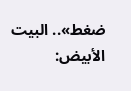ضغط».. البيت الأبيض: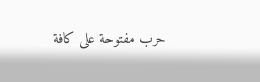حرب مفتوحة على كافة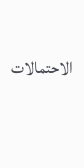الاحتمالات